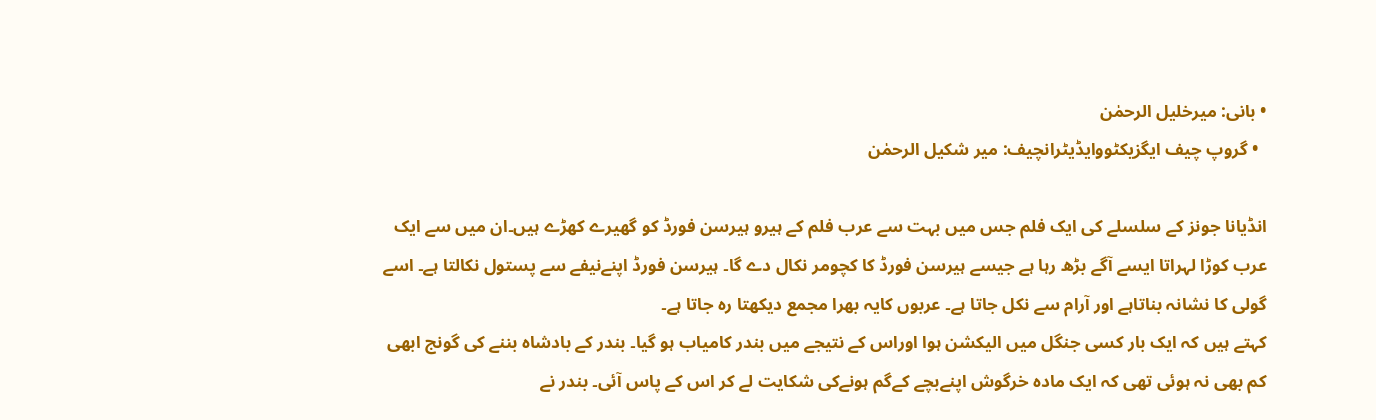• بانی: میرخلیل الرحمٰن
  • گروپ چیف ایگزیکٹووایڈیٹرانچیف: میر شکیل الرحمٰن

انڈیانا جونز کے سلسلے کی ایک فلم جس میں بہت سے عرب فلم کے ہیرو ہیرسن فورڈ کو گھیرے کھڑے ہیں۔ان میں سے ایک عرب کوڑا لہراتا ایسے آگے بڑھ رہا ہے جیسے ہیرسن فورڈ کا کچومر نکال دے گا۔ ہیرسن فورڈ اپنےنیفے سے پستول نکالتا ہے۔ اسے گولی کا نشانہ بناتاہے اور آرام سے نکل جاتا ہے۔ عربوں کایہ بھرا مجمع دیکھتا رہ جاتا ہے۔
کہتے ہیں کہ ایک بار کسی جنگل میں الیکشن ہوا اوراس کے نتیجے میں بندر کامیاب ہو گیا۔ بندر کے بادشاہ بننے کی گونج ابھی کم بھی نہ ہوئی تھی کہ ایک مادہ خرگوش اپنےبچے کےگم ہونےکی شکایت لے کر اس کے پاس آئی۔ بندر نے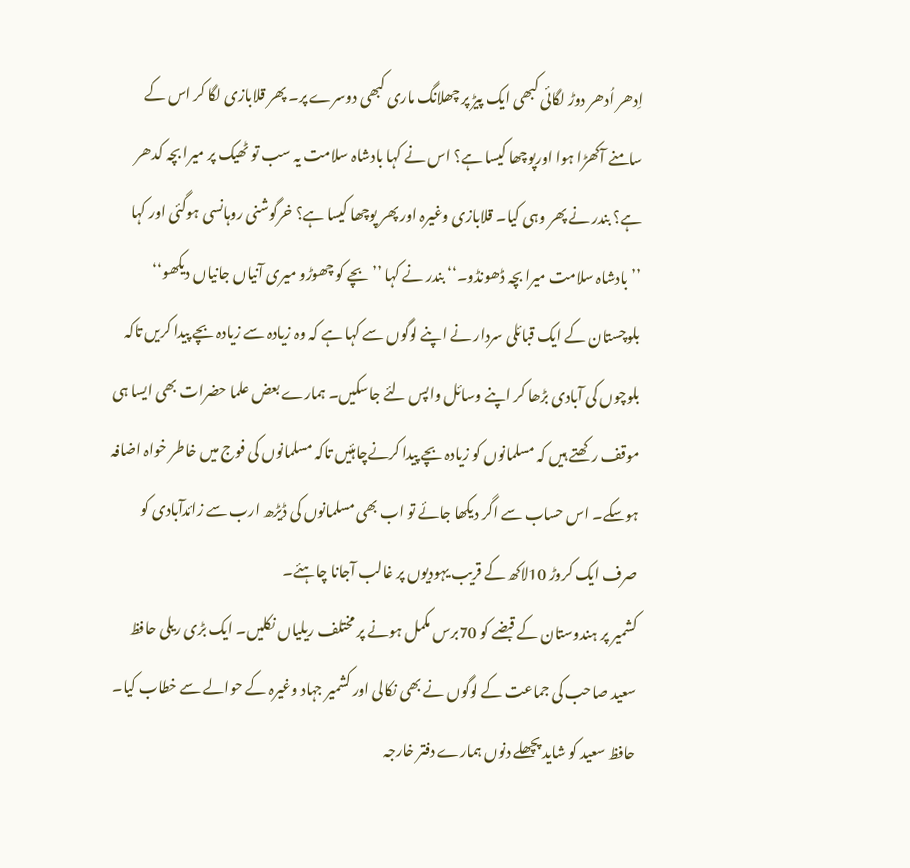اِدھر اُدھر دوڑ لگائی کبھی ایک پیڑ پر چھلانگ ماری کبھی دوسرے پر۔ پھر قلابازی لگا کر اس کے سامنے آکھڑا ہوا اورپوچھا کیسا ہے؟ اس نے کہا بادشاہ سلامت یہ سب تو ٹھیک پر میرا بچہ کدھر ہے؟ بندر نے پھر وہی کیا۔ قلابازی وغیرہ اور پھر پوچھا کیسا ہے؟ خرگوشنی روہانسی ہوگئی اور کہا ’’بادشاہ سلامت میرا بچہ ڈھونڈو۔‘‘ بندر نے کہا ’’بچے کو چھوڑو میری آنیاں جانیاں دیکھو‘‘
بلوچستان کے ایک قبائلی سردار نے اپنے لوگوں سے کہا ہے کہ وہ زیادہ سے زیادہ بچے پیدا کریں تاکہ بلوچوں کی آبادی بڑھا کر اپنے وسائل واپس لئے جاسکیں۔ ہمارے بعض علما حضرات بھی ایسا ہی موقف رکھتے ہیں کہ مسلمانوں کو زیادہ بچے پیدا کرنےچاہئیں تاکہ مسلمانوں کی فوج میں خاطر خواہ اضافہ ہوسکے۔ اس حساب سے اگر دیکھا جائے تو اب بھی مسلمانوں کی ڈیڑھ ارب سے زائدآبادی کو صرف ایک کروڑ 10لاکھ کے قریب یہودیوں پر غالب آجانا چاہئے۔
کشمیر پر ہندوستان کے قبضے کو 70برس مکمل ہونے پر مختلف ریلیاں نکلیں۔ ایک بڑی ریلی حافظ سعید صاحب کی جماعت کے لوگوں نے بھی نکالی اور کشمیر جہاد وغیرہ کے حوالے سے خطاب کیا۔ حافظ سعید کو شاید پچھلے دنوں ہمارے دفتر خارجہ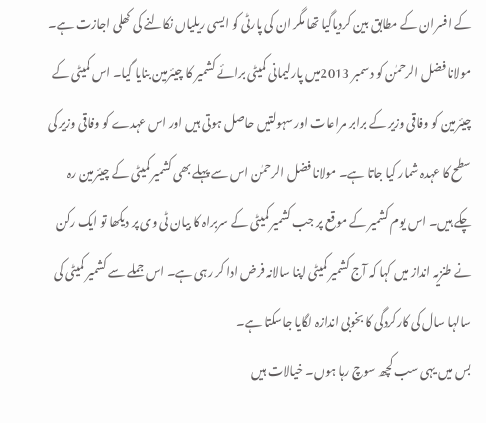کے افسران کے مطابق بین کردیاگیا تھا مگر ان کی پارٹی کو ایسی ریلیاں نکالنے کی کھلی اجازت ہے۔
مولانا فضل الرحمٰن کو دسمبر 2013میں پارلیمانی کمیٹی برائے کشمیر کا چیئرمین بنایا گیا۔ اس کمیٹی کے چیئرمین کو وفاقی وزیر کے برابر مراعات اور سہولتیں حاصل ہوتی ہیں اور اس عہدے کو وفاقی وزیر کی سطح کا عہدہ شمار کیا جاتا ہے۔ مولانا فضل الرحمٰن اس سے پہلے بھی کشمیر کمیٹی کے چیئرمین رہ چکے ہیں۔ اس یوم کشمیر کے موقع پر جب کشمیر کمیٹی کے سربراہ کا بیان ٹی وی پر دیکھا تو ایک رکن نے طنزیہ انداز میں کہا کہ آج کشمیر کمیٹی اپنا سالانہ فرض ادا کر رہی ہے۔ اس جملے سے کشمیر کمیٹی کی سالہا سال کی کارکردگی کا بخوبی اندازہ لگایا جاسکتا ہے۔
بس میں یہی سب کچھ سوچ رہا ہوں۔ خیالات ہیں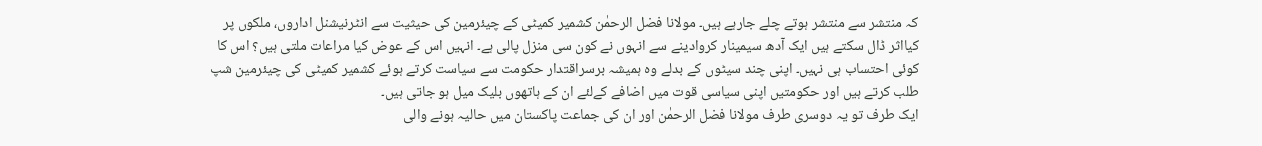کہ منتشر سے منتشر ہوتے چلے جارہے ہیں۔ مولانا فضل الرحمٰن کشمیر کمیٹی کے چیئرمین کی حیثیت سے انٹرنیشنل اداروں، ملکوں پر کیااثر ڈال سکتے ہیں ایک آدھ سیمینار کروادینے سے انہوں نے کون سی منزل پالی ہے۔ انہیں اس کے عوض کیا مراعات ملتی ہیں؟ اس کا کوئی احتساب ہی نہیں۔ اپنی چند سیٹوں کے بدلے وہ ہمیشہ برسراقتدار حکومت سے سیاست کرتے ہوئے کشمیر کمیٹی کی چیئرمین شپ طلب کرتے ہیں اور حکومتیں اپنی سیاسی قوت میں اضافے کےلئے ان کے ہاتھوں بلیک میل ہو جاتی ہیں۔
ایک طرف تو یہ دوسری طرف مولانا فضل الرحمٰن اور ان کی جماعت پاکستان میں حالیہ ہونے والی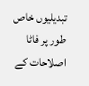تبدیلیوں خاص طور پر فاٹا اصلاحات کے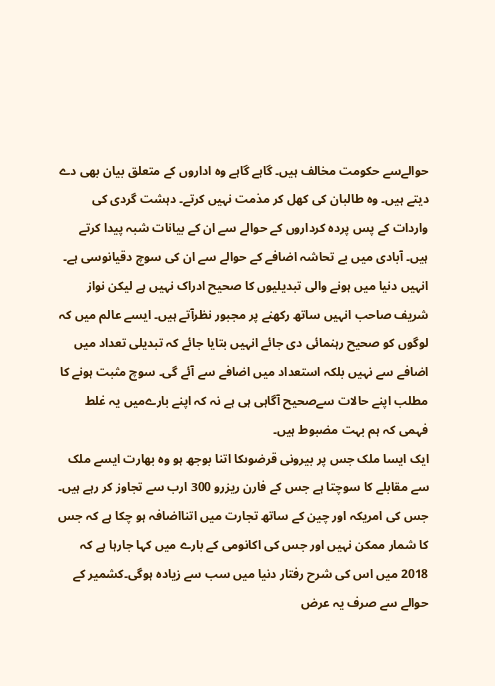حوالےسے حکومت مخالف ہیں۔ گاہے گاہے وہ اداروں کے متعلق بیان بھی دے دیتے ہیں۔ وہ طالبان کی کھل کر مذمت نہیں کرتے۔ دہشت گردی کی واردات کے پس پردہ کرداروں کے حوالے سے ان کے بیانات شبہ پیدا کرتے ہیں۔ آبادی میں بے تحاشہ اضافے کے حوالے سے ان کی سوچ دقیانوسی ہے۔ انہیں دنیا میں ہونے والی تبدیلیوں کا صحیح ادراک نہیں ہے لیکن نواز شریف صاحب انہیں ساتھ رکھنے پر مجبور نظرآتے ہیں۔ ایسے عالم میں کہ لوگوں کو صحیح رہنمائی دی جائے انہیں بتایا جائے کہ تبدیلی تعداد میں اضافے سے نہیں بلکہ استعداد میں اضافے سے آئے گی۔ سوچ مثبت ہونے کا مطلب اپنے حالات سےصحیح آگاہی ہی ہے نہ کہ اپنے بارےمیں یہ غلط فہمی کہ ہم بہت مضبوط ہیں۔
ایک ایسا ملک جس پر بیرونی قرضوںکا اتنا بوجھ ہو وہ بھارت ایسے ملک سے مقابلے کا سوچتا ہے جس کے فارن ریزرو 300 ارب سے تجاوز کر رہے ہیں۔ جس کی امریکہ اور چین کے ساتھ تجارت میں اتنااضافہ ہو چکا ہے کہ جس کا شمار ممکن نہیں اور جس کی اکانومی کے بارے میں کہا جارہا ہے کہ 2018 میں اس کی شرح رفتار دنیا میں سب سے زیادہ ہوگی۔کشمیر کے حوالے سے صرف یہ عرض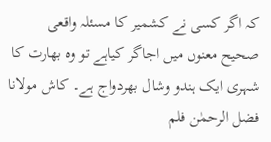کہ اگر کسی نے کشمیر کا مسئلہ واقعی صحیح معنوں میں اجاگر کیاہے تو وہ بھارت کا شہری ایک ہندو وشال بھردواج ہے۔ کاش مولانا فضل الرحمٰن فلم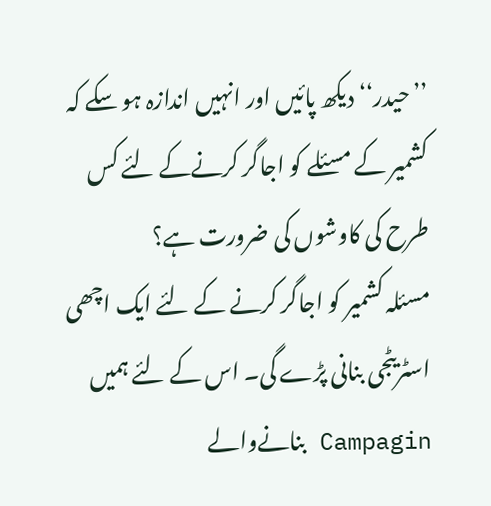’’حیدر‘‘ دیکھ پائیں اور انہیں اندازہ ہو سکے کہ کشمیر کے مسئلے کو اجاگر کرنےکے لئے کس طرح کی کاوشوں کی ضرورت ہے؟
مسئلہ کشمیر کو اجاگر کرنے کے لئے ایک اچھی اسٹریٹجی بنانی پڑے گی۔ اس کے لئے ہمیں Campagin بنانےوالے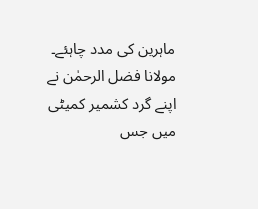ماہرین کی مدد چاہئے۔ مولانا فضل الرحمٰن نے اپنے گرد کشمیر کمیٹی میں جس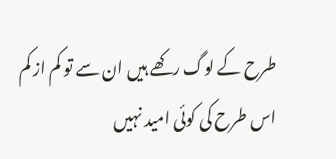طرح کے لوگ رکھے ہیں ان سے تو کم از کم اس طرح کی کوئی امید نہیں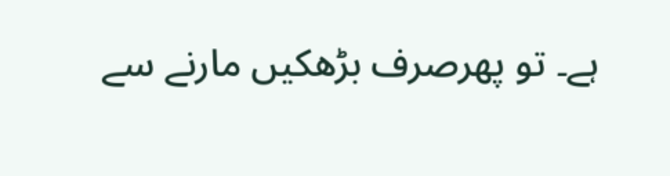ہے۔ تو پھرصرف بڑھکیں مارنے سے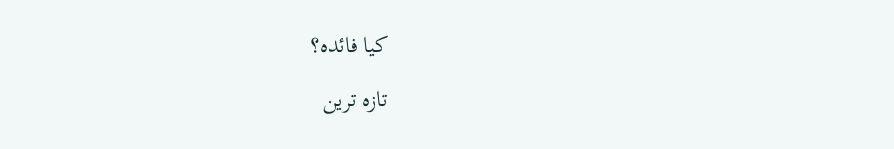کیا فائدہ؟

تازہ ترین